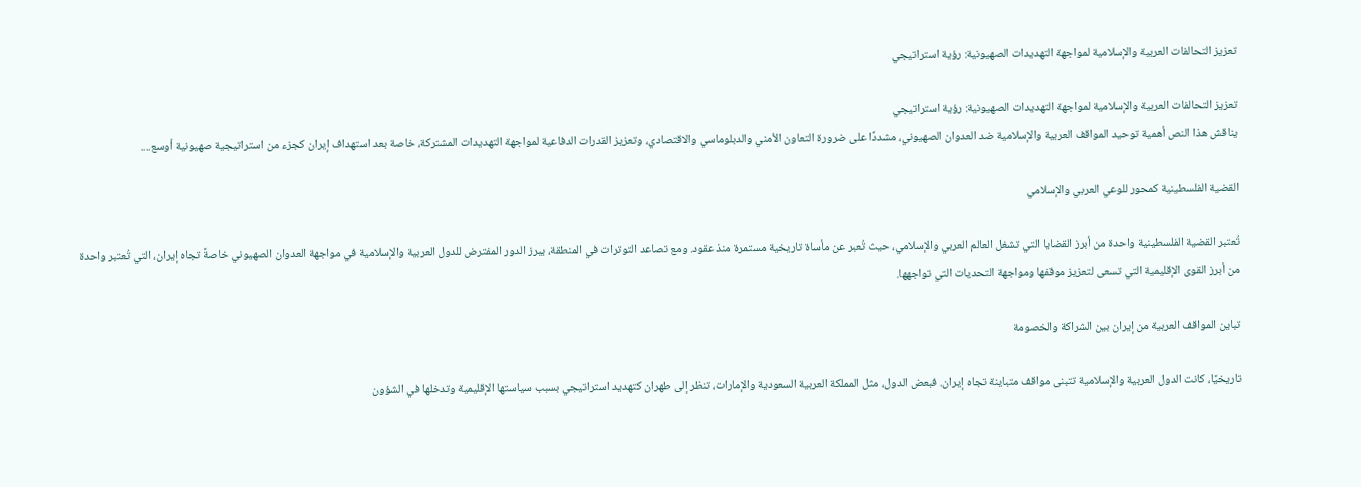تعزيز التحالفات العربية والإسلامية لمواجهة التهديدات الصهيونية: رؤية استراتيجي

تعزيز التحالفات العربية والإسلامية لمواجهة التهديدات الصهيونية: رؤية استراتيجي
يناقش هذا النص أهمية توحيد المواقف العربية والإسلامية ضد العدوان الصهيوني، مشددًا على ضرورة التعاون الأمني والدبلوماسي والاقتصادي، وتعزيز القدرات الدفاعية لمواجهة التهديدات المشتركة، خاصة بعد استهداف إيران كجزء من استراتيجية صهيونية أوسع....

القضية الفلسطينية كمحور للوعي العربي والإسلامي

تُعتبر القضية الفلسطينية واحدة من أبرز القضايا التي تشغل العالم العربي والإسلامي، حيث تُعبر عن مأساة تاريخية مستمرة منذ عقود. ومع تصاعد التوترات في المنطقة، يبرز الدور المفترض للدول العربية والإسلامية في مواجهة العدوان الصهيوني خاصةً تجاه إيران، التي تُعتبر واحدة من أبرز القوى الإقليمية التي تسعى لتعزيز موقفها ومواجهة التحديات التي تواجهها.

تباين المواقف العربية من إيران بين الشراكة والخصومة

تاريخيًا، كانت الدول العربية والإسلامية تتبنى مواقف متباينة تجاه إيران. فبعض الدول، مثل المملكة العربية السعودية والإمارات، تنظر إلى طهران كتهديد استراتيجي بسبب سياستها الإقليمية وتدخلها في الشؤون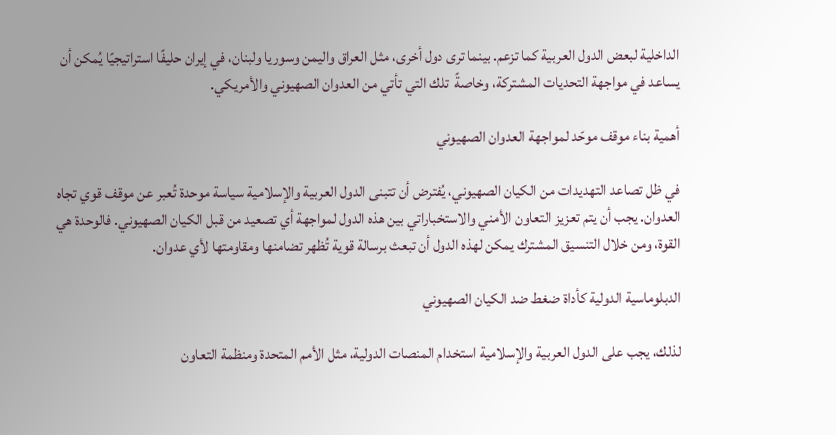الداخلية لبعض الدول العربية كما تزعم. بينما ترى دول أخرى، مثل العراق واليمن وسوريا ولبنان، في إيران حليفًا استراتيجيًا يُمكن أن يساعد في مواجهة التحديات المشتركة، وخاصةً  تلك التي تأتي من العدوان الصهيوني والأمريكي.

أهمية بناء موقف موحّد لمواجهة العدوان الصهيوني

في ظل تصاعد التهديدات من الكيان الصهيوني، يُفترض أن تتبنى الدول العربية والإسلامية سياسة موحدة تُعبر عن موقف قوي تجاه العدوان. يجب أن يتم تعزيز التعاون الأمني والاستخباراتي بين هذه الدول لمواجهة أي تصعيد من قبل الكيان الصهيوني. فالوحدة هي القوة، ومن خلال التنسيق المشترك يمكن لهذه الدول أن تبعث برسالة قوية تُظهر تضامنها ومقاومتها لأي عدوان.

الدبلوماسية الدولية كأداة ضغط ضد الكيان الصهيوني

لذلك، يجب على الدول العربية والإسلامية استخدام المنصات الدولية، مثل الأمم المتحدة ومنظمة التعاون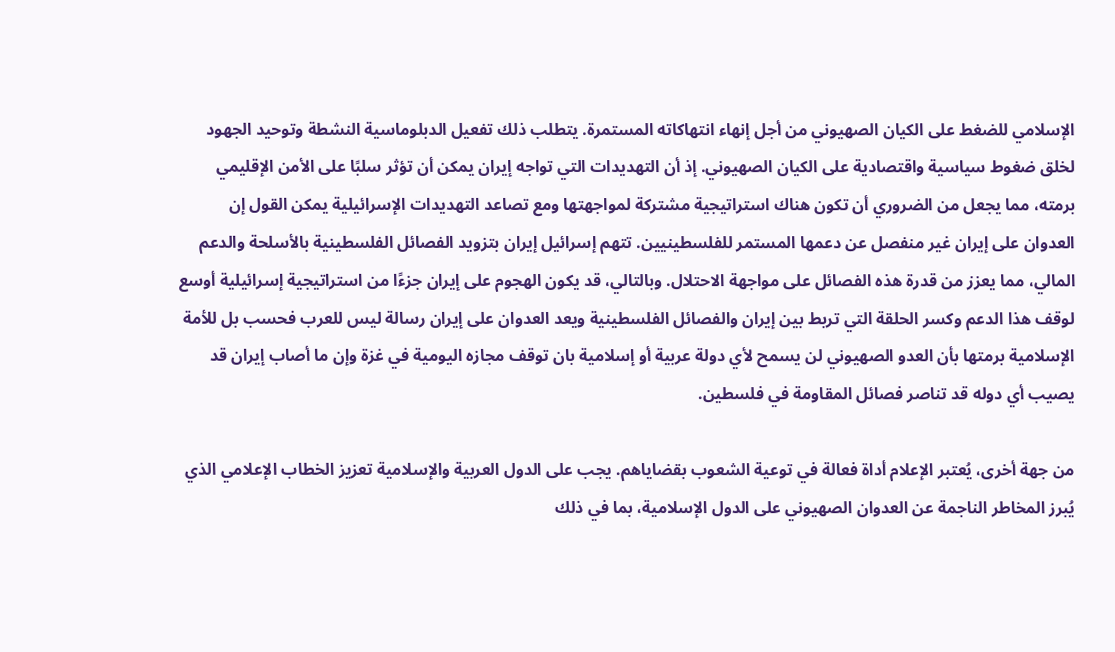الإسلامي للضغط على الكيان الصهيوني من أجل إنهاء انتهاكاته المستمرة. يتطلب ذلك تفعيل الدبلوماسية النشطة وتوحيد الجهود لخلق ضغوط سياسية واقتصادية على الكيان الصهيوني. إذ أن التهديدات التي تواجه إيران يمكن أن تؤثر سلبًا على الأمن الإقليمي برمته، مما يجعل من الضروري أن تكون هناك استراتيجية مشتركة لمواجهتها ومع تصاعد التهديدات الإسرائيلية يمكن القول إن العدوان على إيران غير منفصل عن دعمها المستمر للفلسطينيين. تتهم إسرائيل إيران بتزويد الفصائل الفلسطينية بالأسلحة والدعم المالي، مما يعزز من قدرة هذه الفصائل على مواجهة الاحتلال. وبالتالي، قد يكون الهجوم على إيران جزءًا من استراتيجية إسرائيلية أوسع لوقف هذا الدعم وكسر الحلقة التي تربط بين إيران والفصائل الفلسطينية ويعد العدوان على إيران رسالة ليس للعرب فحسب بل للأمة الإسلامية برمتها بأن العدو الصهيوني لن يسمح لأي دولة عربية أو إسلامية بان توقف مجازه اليومية في غزة وإن ما أصاب إيران قد يصيب أي دوله قد تناصر فصائل المقاومة في فلسطين.

من جهة أخرى، يُعتبر الإعلام أداة فعالة في توعية الشعوب بقضاياهم. يجب على الدول العربية والإسلامية تعزيز الخطاب الإعلامي الذي يُبرز المخاطر الناجمة عن العدوان الصهيوني على الدول الإسلامية، بما في ذلك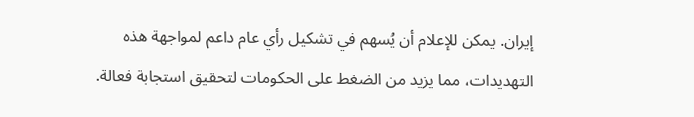إيران. يمكن للإعلام أن يُسهم في تشكيل رأي عام داعم لمواجهة هذه التهديدات، مما يزيد من الضغط على الحكومات لتحقيق استجابة فعالة.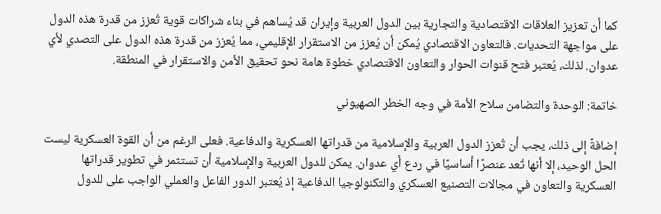كما أن تعزيز العلاقات الاقتصادية والتجارية بين الدول العربية وإيران قد يُساهم في بناء شراكات قوية تُعزز من قدرة هذه الدول على مواجهة التحديات. فالتعاون الاقتصادي يُمكن أن يُعزز من الاستقرار الإقليمي، مما يُعزز من قدرة هذه الدول على التصدي لأي عدوان. لذلك، يُعتبر فتح قنوات الحوار والتعاون الاقتصادي خطوة هامة نحو تحقيق الأمن والاستقرار في المنطقة.

خاتمة: الوحدة والتضامن سلاح الأمة في وجه الخطر الصهيوني

إضافةً إلى ذلك، يجب أن تُعزز الدول العربية والإسلامية من قدراتها العسكرية والدفاعية. فعلى الرغم من أن القوة العسكرية ليست الحل الوحيد، إلا أنها تُعد عنصرًا أساسيًا في ردع أي عدوان. يمكن للدول العربية والإسلامية أن تستثمر في تطوير قدراتها العسكرية والتعاون في مجالات التصنيع العسكري والتكنولوجيا الدفاعية إذ يُعتبر الدور الفاعل والعملي الواجب على للدول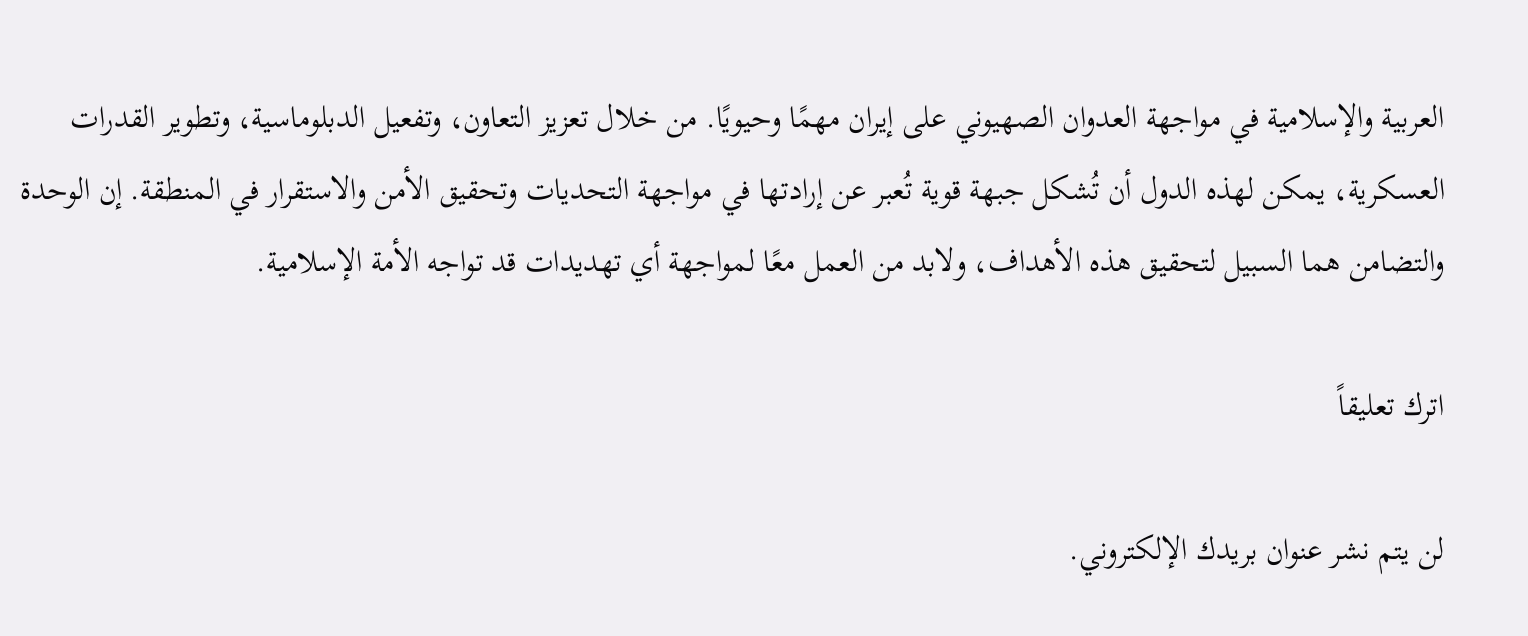العربية والإسلامية في مواجهة العدوان الصهيوني على إيران مهمًا وحيويًا. من خلال تعزيز التعاون، وتفعيل الدبلوماسية، وتطوير القدرات العسكرية، يمكن لهذه الدول أن تُشكل جبهة قوية تُعبر عن إرادتها في مواجهة التحديات وتحقيق الأمن والاستقرار في المنطقة. إن الوحدة والتضامن هما السبيل لتحقيق هذه الأهداف، ولابد من العمل معًا لمواجهة أي تهديدات قد تواجه الأمة الإسلامية.

اترك تعليقاً

لن يتم نشر عنوان بريدك الإلكتروني.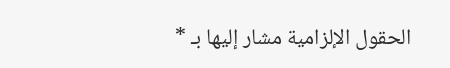الحقول الإلزامية مشار إليها بـ *